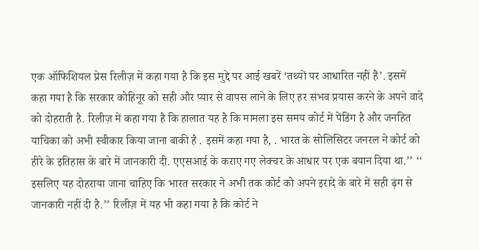एक ऑफिशियल प्रेस रिलीज़ में कहा गया है कि इस मुद्दे पर आई खबरें ‘तथ्यों पर आधारित नहीं हैं’. इसमें कहा गया है कि सरकार कोहिनूर को सही और प्यार से वापस लाने के लिए हर संभव प्रयास करने के अपने वादे को दोहराती है. रिलीज़ में कहा गया है कि हालात यह है कि मामला इस समय कोर्ट में पेंडिंग है और जनहित याचिका को अभी स्वीकार किया जाना बाकी है . इसमें कहा गया है, . भारत के सोलिसिटर जनरल ने कोर्ट को हीरे के इतिहास के बारे में जानकारी दी. एएसआई के कराए गए लेक्चर के आधार पर एक बयान दिया था.’’ ‘‘ इसलिए यह दोहराया जाना चाहिए कि भारत सरकार ने अभी तक कोर्ट को अपने इरादे के बारे में सही ढ़ंग से जानकारी नहीं दी है.’’ रिलीज़ में यह भी कहा गया है कि कोर्ट ने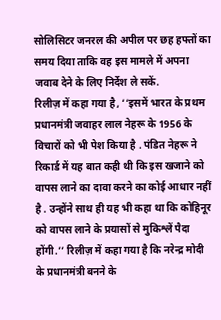सोलिसिटर जनरल की अपील पर छह हफ्तों का समय दिया ताकि वह इस मामले में अपना जवाब देने के लिए निर्देश ले सकें.
रिलीज़ में कहा गया है, ‘‘इसमें भारत के प्रथम प्रधानमंत्री जवाहर लाल नेहरू के 1956 के विचारों को भी पेश किया है . पंडित नेहरू ने रिकार्ड में यह बात कही थी कि इस खजाने को वापस लाने का दावा करने का कोई आधार नहीं है . उन्होंने साथ ही यह भी कहा था कि कोहिनूर को वापस लाने के प्रयासों से मुकिश्लें पैदा होंगी.’’ रिलीज़ में कहा गया है कि नरेन्द्र मोदी के प्रधानमंत्री बनने के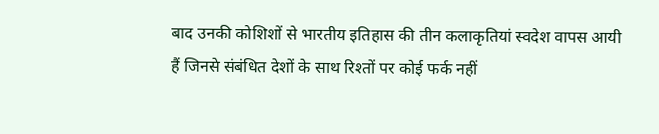बाद उनकी कोशिशों से भारतीय इतिहास की तीन कलाकृतियां स्वदेश वापस आयी हैं जिनसे संबंधित देशों के साथ रिश्तों पर कोई फर्क नहीं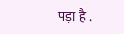पड़ा है .